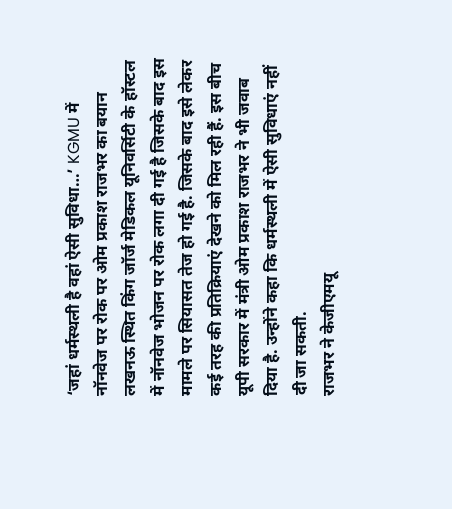‘जहां धर्मस्थली है वहां ऐसी सुविधा…’ KGMU में नॉनवेज पर रोक पर ओम प्रकाश राजभर का बयान
लखनऊ स्थित किंग जॉर्ज मेडिकल यूनिवर्सिटी के हॉस्टल में नॉनवेज भोजन पर रोक लगा दी गई है जिसके बाद इस मामले पर सियासत तेज हो गई है. जिसके बाद इसे लेकर कई तरह की प्रतिक्रियाएं देखने को मिल रही हैं. इस बीच यूपी सरकार में मंत्री ओम प्रकाश राजभर ने भी जवाब दिया है. उन्होंने कहा कि धर्मस्थली में ऐसी सुविधाएं नहीं दी जा सकती.
राजभर ने केजीएमयू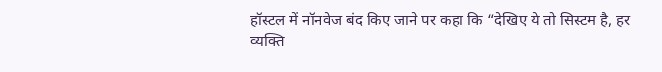हॉस्टल में नॉनवेज बंद किए जाने पर कहा कि “देखिए ये तो सिस्टम है, हर व्यक्ति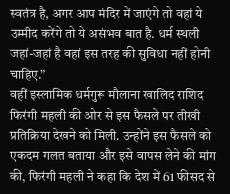स्वतंत्र है, अगर आप मंदिर में जाएंगे तो वहां ये उम्मीद करेंगे तो ये असंभव बात है. धर्म स्थली जहां-जहां है वहां इस तरह की सुविधा नहीं होनी चाहिए.”
वहीं इस्लामिक धर्मगुरू मौलाना खालिद राशिद फिरंगी महली की ओर से इस फैसले पर तीखी प्रतिक्रिया देखने को मिली. उन्होंने इस फैसले को एकदम गलत बताया और इसे वापस लेने की मांग की, फिरंगी महली ने कहा कि देश में 61 फीसद से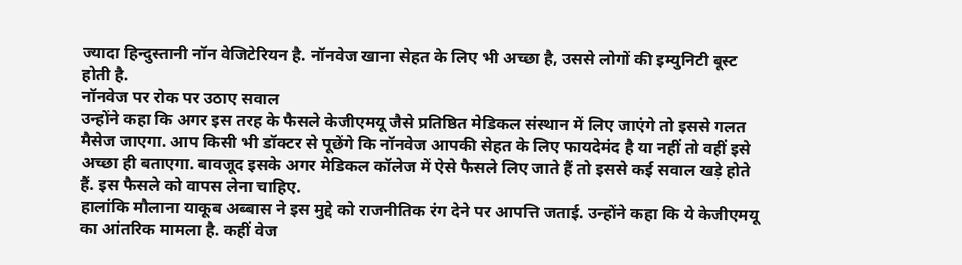ज्यादा हिन्दुस्तानी नॉन वेजिटेरियन है. नॉनवेज खाना सेहत के लिए भी अच्छा है, उससे लोगों की इम्युनिटी बूस्ट होती है.
नॉनवेज पर रोक पर उठाए सवाल
उन्होंने कहा कि अगर इस तरह के फैसले केजीएमयू जैसे प्रतिष्ठित मेडिकल संस्थान में लिए जाएंगे तो इससे गलत मैसेज जाएगा. आप किसी भी डॉक्टर से पूछेंगे कि नॉनवेज आपकी सेहत के लिए फायदेमंद है या नहीं तो वहीं इसे अच्छा ही बताएगा. बावजूद इसके अगर मेडिकल कॉलेज में ऐसे फैसले लिए जाते हैं तो इससे कई सवाल खड़े होते हैं. इस फैसले को वापस लेना चाहिए.
हालांकि मौलाना याकूब अब्बास ने इस मुद्दे को राजनीतिक रंग देने पर आपत्ति जताई. उन्होंने कहा कि ये केजीएमयू का आंतरिक मामला है. कहीं वेज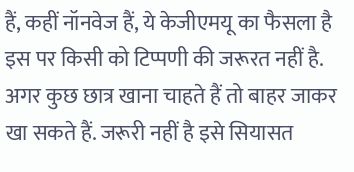हैं, कहीं नॉनवेज हैं, ये केजीएमयू का फैसला है इस पर किसी को टिप्पणी की जरूरत नहीं है. अगर कुछ छात्र खाना चाहते हैं तो बाहर जाकर खा सकते हैं. जरूरी नहीं है इसे सियासत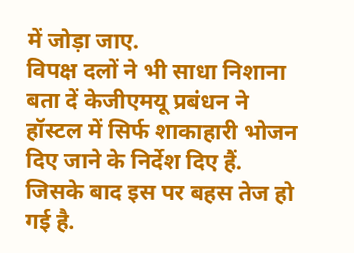में जोड़ा जाए.
विपक्ष दलों ने भी साधा निशाना
बता दें केजीएमयू प्रबंधन ने हॉस्टल में सिर्फ शाकाहारी भोजन दिए जाने के निर्देश दिए हैं. जिसके बाद इस पर बहस तेज हो गई है.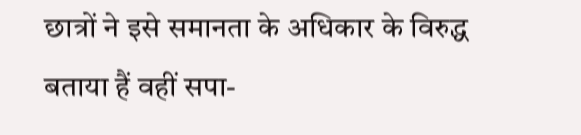छात्रों ने इसे समानता के अधिकार के विरुद्ध बताया हैं वहीं सपा-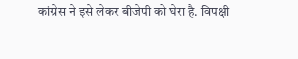कांग्रेस ने इसे लेकर बीजेपी को घेरा है. विपक्षी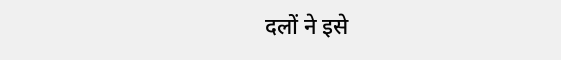दलों ने इसे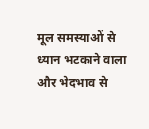मूल समस्याओं से ध्यान भटकाने वाला और भेदभाव से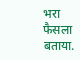भरा फैसला बताया.